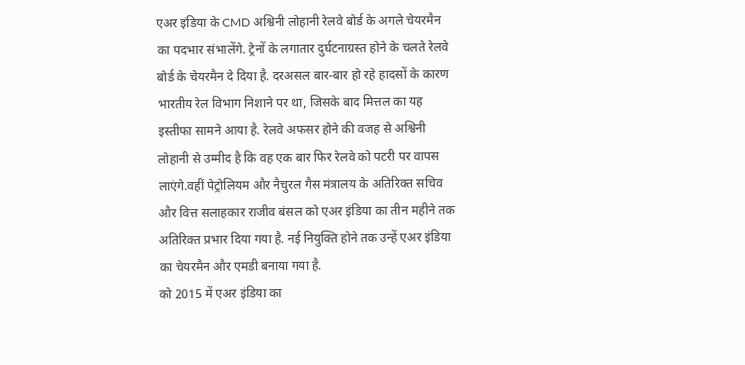एअर इंडिया के CMD अश्विनी लोहानी रेलवे बोर्ड के अगले चेयरमैन का पदभार संभालेंगे. ट्रेनों के लगातार दुर्घटनाग्रस्त होने के चलते रेलवे बोर्ड के चेयरमैन दे दिया है. दरअसल बार-बार हो रहे हादसों के कारण भारतीय रेल विभाग निशाने पर था, जिसके बाद मित्तल का यह इस्तीफा सामने आया है. रेलवे अफसर होने की वजह से अश्विनी लोहानी से उम्मीद है कि वह एक बार फिर रेलवे को पटरी पर वापस लाएंगे.वहीं पेट्रोलियम और नैचुरल गैस मंत्रालय के अतिरिक्त सचिव और वित्त सलाहकार राजीव बंसल को एअर इंडिया का तीन महीने तक अतिरिक्त प्रभार दिया गया है. नई नियुक्ति होने तक उन्हें एअर इंडिया का चेयरमैन और एमडी बनाया गया है.
को 2015 में एअर इंडिया का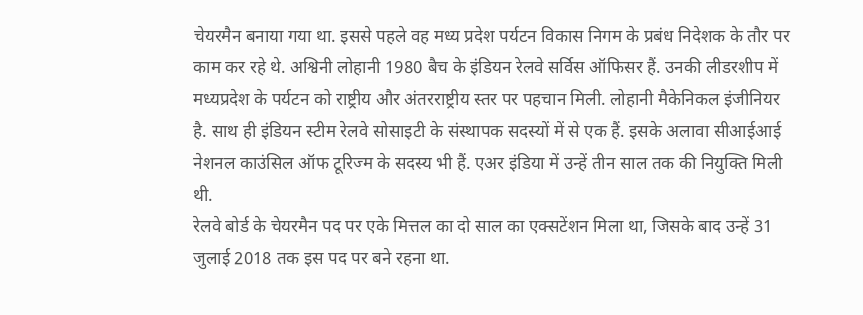चेयरमैन बनाया गया था. इससे पहले वह मध्य प्रदेश पर्यटन विकास निगम के प्रबंध निदेशक के तौर पर काम कर रहे थे. अश्विनी लोहानी 1980 बैच के इंडियन रेलवे सर्विस ऑफिसर हैं. उनकी लीडरशीप में मध्यप्रदेश के पर्यटन को राष्ट्रीय और अंतरराष्ट्रीय स्तर पर पहचान मिली. लोहानी मैकेनिकल इंजीनियर है. साथ ही इंडियन स्टीम रेलवे सोसाइटी के संस्थापक सदस्यों में से एक हैं. इसके अलावा सीआईआई नेशनल काउंसिल ऑफ टूरिज्म के सदस्य भी हैं. एअर इंडिया में उन्हें तीन साल तक की नियुक्ति मिली थी.
रेलवे बोर्ड के चेयरमैन पद पर एके मित्तल का दो साल का एक्सटेंशन मिला था, जिसके बाद उन्हें 31 जुलाई 2018 तक इस पद पर बने रहना था.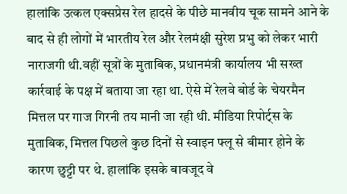हालांकि उत्कल एक्सप्रेस रेल हादसे के पीछे मानवीय चूक सामने आने के बाद से ही लोगों में भारतीय रेल और रेलमंक्षी सुरेश प्रभु को लेकर भारी नाराजगी थी.वहीं सूत्रों के मुताबिक, प्रधानमंत्री कार्यालय भी सख्त कार्रवाई के पक्ष में बताया जा रहा था. ऐसे में रेलवे बोर्ड के चेयरमैन मित्तल पर गाज गिरनी तय मानी जा रही थी. मीडिया रिपोर्ट्स के मुताबिक, मित्तल पिछले कुछ दिनों से स्वाइन फ्लू से बीमार होने के कारण छुट्टी पर थे. हालांकि इसके बावजूद वे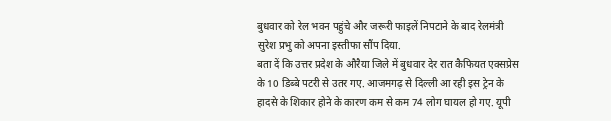बुधवार को रेल भवन पहुंचे और जरूरी फाइलें निपटाने के बाद रेलमंत्री सुरेश प्रभु को अपना इस्तीफा सौंप दिया.
बता दें कि उत्तर प्रदेश के औरैया जिले में बुधवार देर रात कैफियत एक्सप्रेस के 10 डिब्बे पटरी से उतर गए. आजमगढ़ से दिल्ली आ रही इस ट्रेन के हादसे के शिकार होने के कारण कम से कम 74 लोग घायल हो गए. यूपी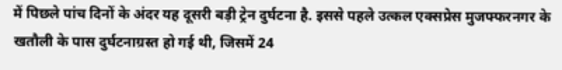में पिछले पांच दिनों के अंदर यह दूसरी बड़ी ट्रेन दुर्घटना है. इससे पहले उत्कल एक्सप्रेस मुजफ्फरनगर के खतौली के पास दुर्घटनाग्रस्त हो गई थी, जिसमें 24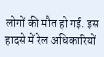लोगों की मौत हो गई. इस हादसे में रेल अधिकारियों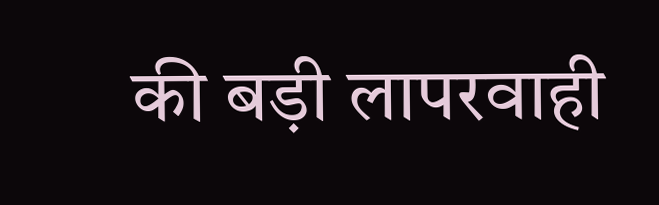की बड़ी लापरवाही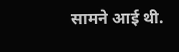सामने आई थी.